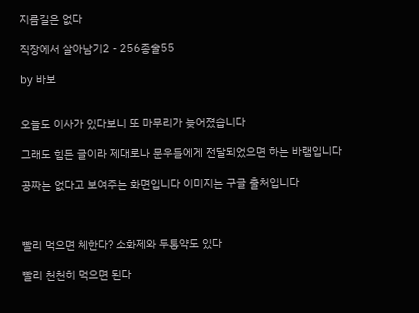지름길은 없다

직장에서 살아남기2 - 256종술55

by 바보


오늘도 이사가 있다보니 또 마무리가 늦어졌습니다

그래도 힘든 글이라 제대로나 문우들에게 전달되었으면 하는 바램입니다

공짜는 없다고 보여주는 화면입니다 이미지는 구글 출처입니다



빨리 먹으면 체한다? 소화제와 두통약도 있다

빨리 천천히 먹으면 된다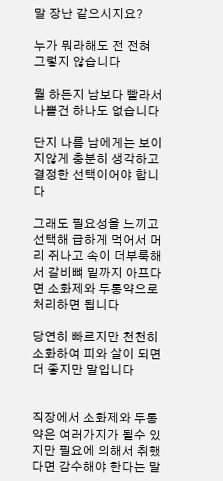말 장난 같으시지요?

누가 뭐라해도 전 전혀 그렇지 않습니다

뭘 하든지 남보다 빨라서 나쁠건 하나도 없습니다

단지 나름 남에게는 보이지않게 충분히 생각하고 결정한 선택이어야 합니다

그래도 필요성을 느끼고 선택해 급하게 먹어서 머리 쥐나고 속이 더부룩해서 갈비뼈 밑까지 아프다면 소화제와 두통약으로 처리하면 됩니다

당연히 빠르지만 천천히 소화하여 피와 살이 되면 더 좋지만 말입니다


직장에서 소화제와 두통약은 여러가지가 될수 있지만 필요에 의해서 취했다면 감수해야 한다는 말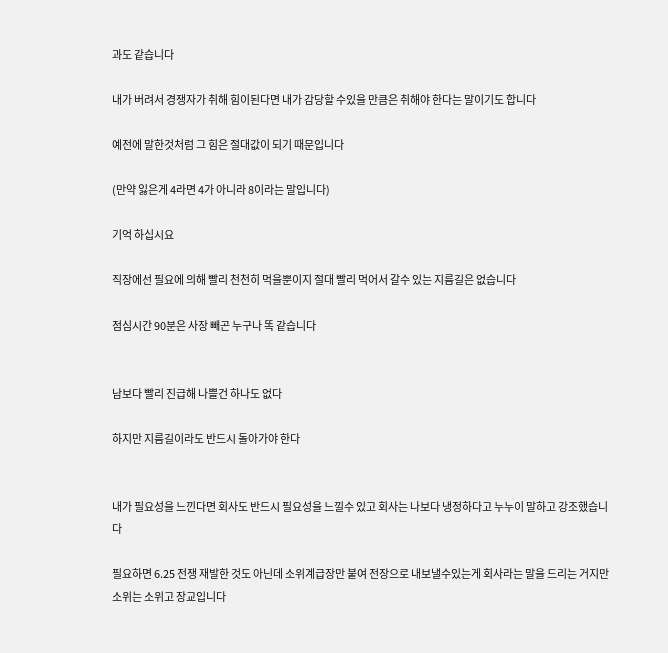과도 같습니다

내가 버려서 경쟁자가 취해 힘이된다면 내가 감당할 수있을 만큼은 취해야 한다는 말이기도 합니다

예전에 말한것처럼 그 힘은 절대값이 되기 때문입니다

(만약 잃은게 4라면 4가 아니라 8이라는 말입니다)

기억 하십시요

직장에선 필요에 의해 빨리 천천히 먹을뿐이지 절대 빨리 먹어서 갈수 있는 지름길은 없습니다

점심시간 90분은 사장 빼곤 누구나 똑 같습니다


남보다 빨리 진급해 나쁠건 하나도 없다

하지만 지름길이라도 반드시 돌아가야 한다


내가 필요성을 느낀다면 회사도 반드시 필요성을 느낄수 있고 회사는 나보다 냉정하다고 누누이 말하고 강조했습니다

필요하면 6.25 전쟁 재발한 것도 아닌데 소위계급장만 붙여 전장으로 내보낼수있는게 회사라는 말을 드리는 거지만 소위는 소위고 장교입니다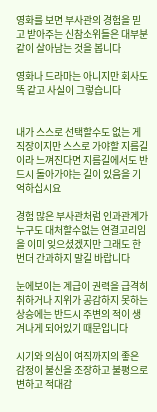영화를 보면 부사관의 경험을 믿고 받아주는 신참소위들은 대부분 같이 살아남는 것을 봅니다

영화나 드라마는 아니지만 회사도 똑 같고 사실이 그렇습니다


내가 스스로 선택할수도 없는 게 직장이지만 스스로 가야할 지름길이라 느껴진다면 지름길에서도 반드시 돌아가야는 길이 있음을 기억하십시요

경험 많은 부사관처럼 인과관계가 누구도 대처할수없는 연결고리임을 이미 잊으셨겠지만 그래도 한번더 간과하지 말길 바랍니다

눈에보이는 계급이 권력을 급격히 취하거나 지위가 공감하지 못하는 상승에는 반드시 주변의 적이 생겨나게 되어있기 때문입니다

시기와 의심이 여직까지의 좋은 감정이 불신을 조장하고 불평으로 변하고 적대감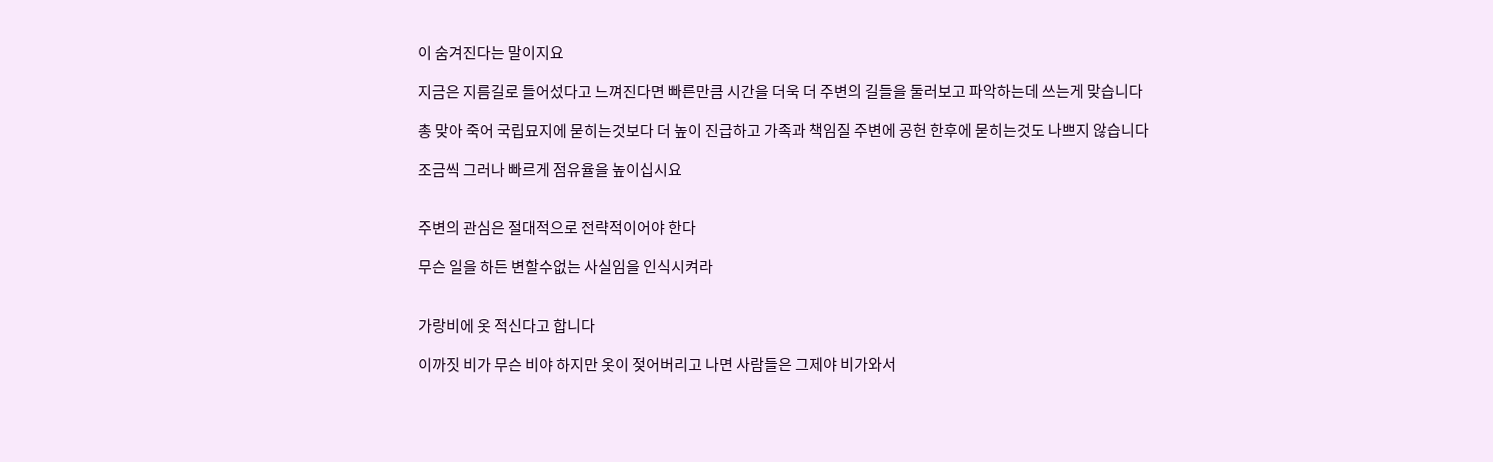이 숨겨진다는 말이지요

지금은 지름길로 들어섰다고 느껴진다면 빠른만큼 시간을 더욱 더 주변의 길들을 둘러보고 파악하는데 쓰는게 맞습니다

총 맞아 죽어 국립묘지에 묻히는것보다 더 높이 진급하고 가족과 책임질 주변에 공헌 한후에 묻히는것도 나쁘지 않습니다

조금씩 그러나 빠르게 점유율을 높이십시요


주변의 관심은 절대적으로 전략적이어야 한다

무슨 일을 하든 변할수없는 사실임을 인식시켜라


가랑비에 옷 적신다고 합니다

이까짓 비가 무슨 비야 하지만 옷이 젖어버리고 나면 사람들은 그제야 비가와서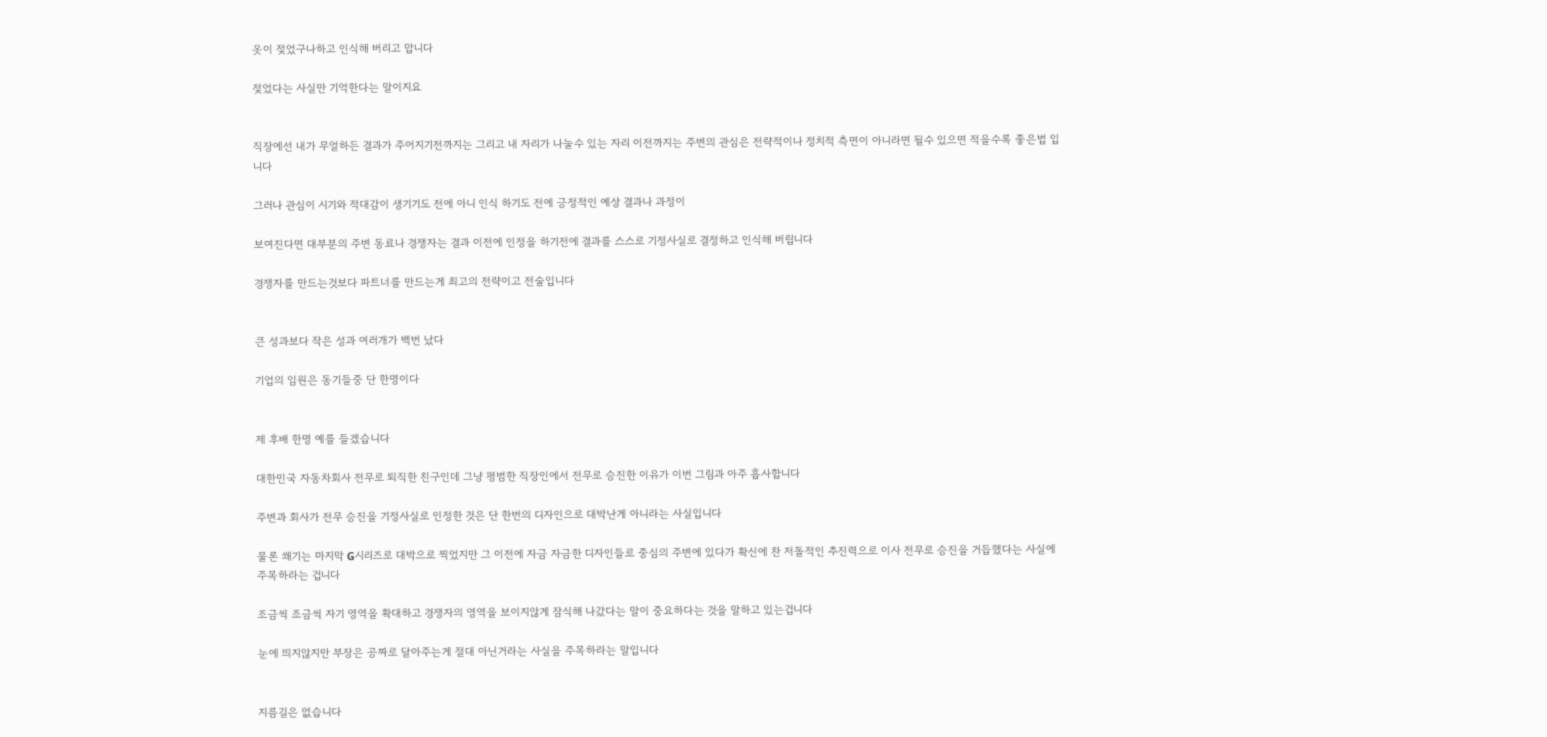옷이 젖었구나하고 인식해 버리고 맙니다

젖었다는 사실만 기억한다는 말이지요


직장에선 내가 무얼하든 결과가 주어지기전까지는 그리고 내 자리가 나눌수 있는 자리 이전까지는 주변의 관심은 전략적이나 정치적 측면이 아니라면 될수 있으면 적을수록 좋은법 입니다

그러나 관심이 시기와 적대감이 생기기도 전에 아니 인식 하기도 전에 긍정적인 예상 결과나 과정이

보여진다면 대부분의 주변 동료나 경쟁자는 결과 이전에 인정을 하기전에 결과를 스스로 기정사실로 결정하고 인식해 버립니다

경쟁자를 만드는것보다 파트너를 만드는게 최고의 전략이고 전술입니다


큰 성과보다 작은 성과 여러개가 백번 났다

기업의 임원은 동기들중 단 한명이다


제 후배 한명 예를 들겠습니다

대한민국 자동차회사 전무로 퇴직한 친구인데 그냥 평범한 직장인에서 전무로 승진한 이유가 이번 그림과 아주 흡사합니다

주변과 회사가 전무 승진을 기정사실로 인정한 것은 단 한번의 디자인으로 대박난게 아니라는 사실입니다

물론 쐐기는 마지막 G시리즈로 대박으로 찍었지만 그 이전에 자금 자금한 디자인들로 중심의 주변에 있다가 확신에 찬 저돌적인 추진력으로 이사 전무로 승진을 거듭했다는 사실에 주목하라는 겁니다

조금씩 조금씩 자기 영역을 확대하고 경쟁자의 영역을 보이지않게 잠식해 나갔다는 말이 중요하다는 것을 말하고 있는겁니다

눈에 띄지않지만 부장은 공짜로 달아주는게 절대 아닌거라는 사실을 주목하라는 말입니다


지름길은 없습니다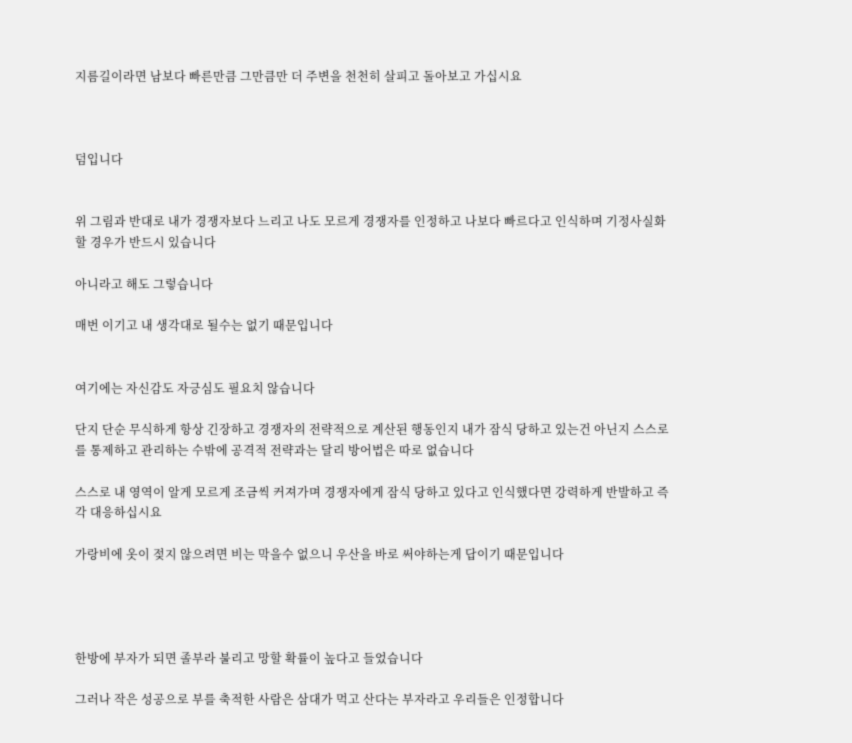지름길이라면 남보다 빠른만큼 그만큼만 더 주변을 천천히 살피고 돌아보고 가십시요



덤입니다


위 그림과 반대로 내가 경쟁자보다 느리고 나도 모르게 경쟁자를 인정하고 나보다 빠르다고 인식하며 기정사실화 할 경우가 반드시 있습니다

아니라고 해도 그렇습니다

매번 이기고 내 생각대로 될수는 없기 때문입니다


여기에는 자신감도 자긍심도 필요치 않습니다

단지 단순 무식하게 항상 긴장하고 경쟁자의 전략적으로 계산된 행동인지 내가 잠식 당하고 있는건 아닌지 스스로를 통제하고 관리하는 수밖에 공격적 전략과는 달리 방어법은 따로 없습니다

스스로 내 영역이 알게 모르게 조금씩 커져가며 경쟁자에게 잠식 당하고 있다고 인식했다면 강력하게 반발하고 즉각 대응하십시요

가랑비에 옷이 젖지 않으려면 비는 막을수 없으니 우산을 바로 써야하는게 답이기 때문입니다




한방에 부자가 되면 졸부라 불리고 망할 확률이 높다고 들었습니다

그러나 작은 성공으로 부를 축적한 사람은 삼대가 먹고 산다는 부자라고 우리들은 인정합니다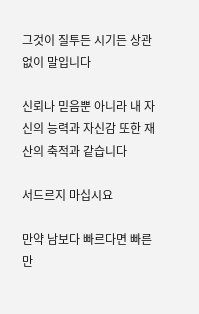그것이 질투든 시기든 상관없이 말입니다

신뢰나 믿음뿐 아니라 내 자신의 능력과 자신감 또한 재산의 축적과 같습니다

서드르지 마십시요

만약 남보다 빠르다면 빠른만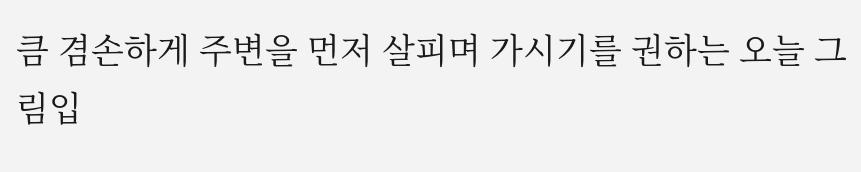큼 겸손하게 주변을 먼저 살피며 가시기를 권하는 오늘 그림입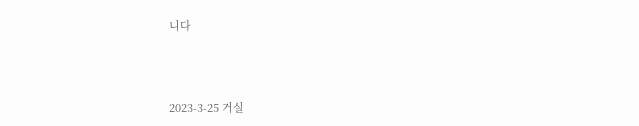니다



2023-3-25 거실